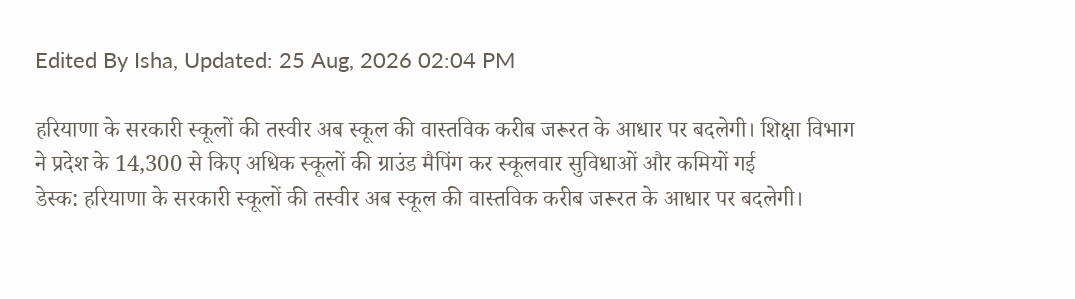Edited By Isha, Updated: 25 Aug, 2026 02:04 PM

हरियाणा के सरकारी स्कूलों की तस्वीर अब स्कूल की वास्तविक करीब जरूरत के आधार पर बदलेगी। शिक्षा विभाग ने प्रदेश के 14,300 से किए अधिक स्कूलों की ग्राउंड मैपिंग कर स्कूलवार सुविधाओं और कमियों गई
डेस्क: हरियाणा के सरकारी स्कूलों की तस्वीर अब स्कूल की वास्तविक करीब जरूरत के आधार पर बदलेगी।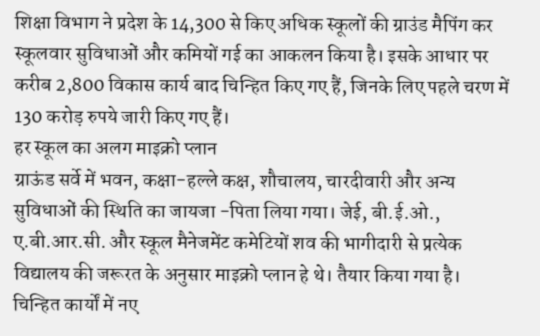शिक्षा विभाग ने प्रदेश के 14,300 से किए अधिक स्कूलों की ग्राउंड मैपिंग कर स्कूलवार सुविधाओं और कमियों गई का आकलन किया है। इसके आधार पर करीब 2,800 विकास कार्य बाद चिन्हित किए गए हैं, जिनके लिए पहले चरण में 130 करोड़ रुपये जारी किए गए हैं।
हर स्कूल का अलग माइक्रो प्लान
ग्राऊंड सर्वे में भवन, कक्षा-हल्ले कक्ष, शौचालय, चारदीवारी और अन्य सुविधाओं की स्थिति का जायजा -पिता लिया गया। जेई, बी.ई.ओ., ए.बी.आर.सी. और स्कूल मैनेजमेंट कमेटियों शव की भागीदारी से प्रत्येक विद्यालय की जरूरत के अनुसार माइक्रो प्लान हे थे। तैयार किया गया है। चिन्हित कार्यों में नए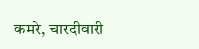कमरे, चारदीवारी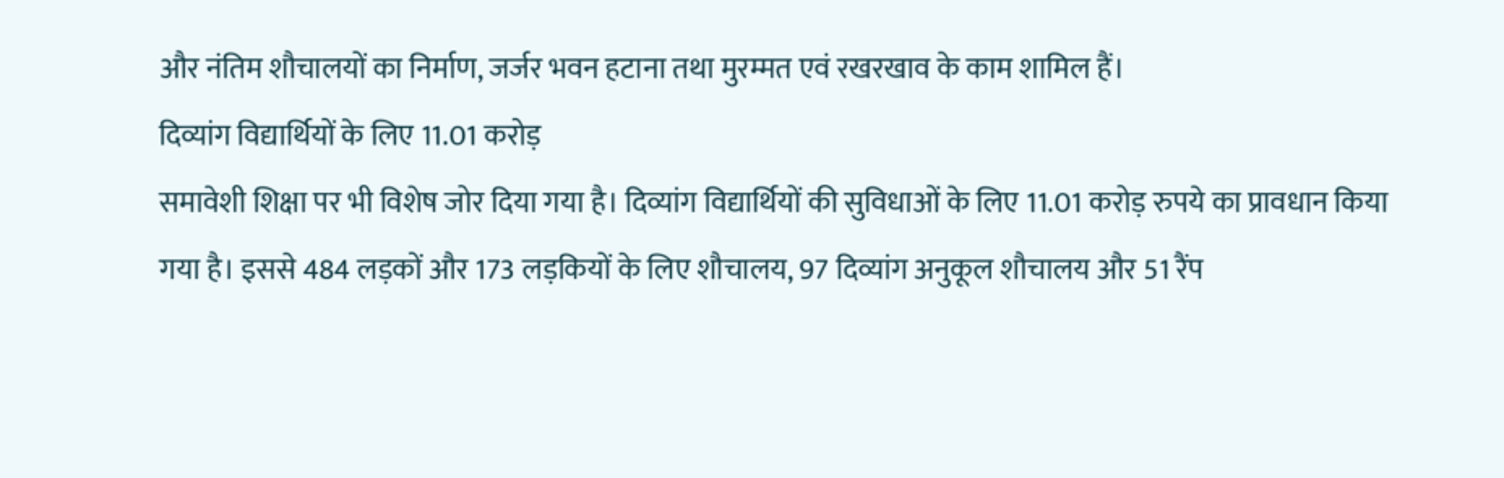और नंतिम शौचालयों का निर्माण, जर्जर भवन हटाना तथा मुरम्मत एवं रखरखाव के काम शामिल हैं।
दिव्यांग विद्यार्थियों के लिए 11.01 करोड़
समावेशी शिक्षा पर भी विशेष जोर दिया गया है। दिव्यांग विद्यार्थियों की सुविधाओं के लिए 11.01 करोड़ रुपये का प्रावधान किया गया है। इससे 484 लड़कों और 173 लड़कियों के लिए शौचालय, 97 दिव्यांग अनुकूल शौचालय और 51 रैंप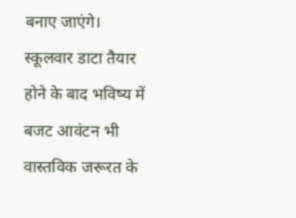बनाए जाएंगे। स्कूलवार डाटा तैयार होने के बाद भविष्य में बजट आवंटन भी वास्तविक जरूरत के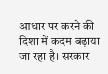आधार पर करने की दिशा में कदम बढ़ाया जा रहा है। सरकार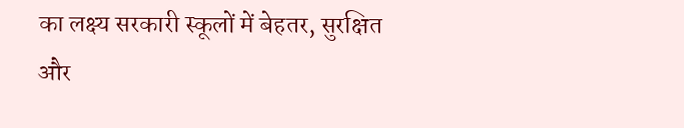का लक्ष्य सरकारी स्कूलों में बेहतर, सुरक्षित और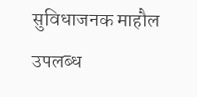सुविधाजनक माहौल उपलब्ध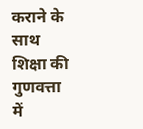कराने के साथ शिक्षा की गुणवत्ता में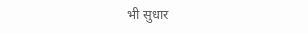भी सुधार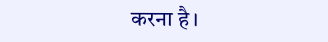करना है।